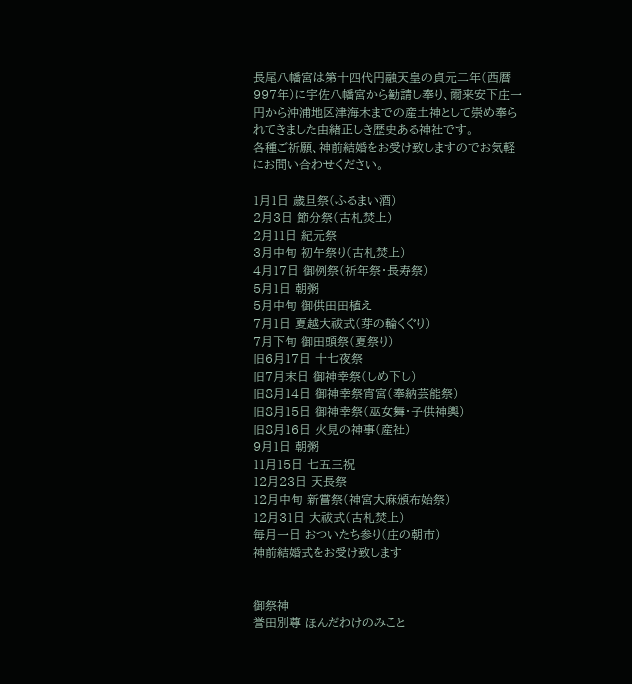長尾八幡宮は第十四代円融天皇の貞元二年(西暦997年)に宇佐八幡宮から勧請し奉り、爾来安下庄一円から沖浦地区津海木までの産土神として崇め奉られてきました由緒正しき歴史ある神社です。
各種ご祈願、神前結婚をお受け致しますのでお気軽にお問い合わせください。

1月1日 歳旦祭(ふるまい酒)
2月3日 節分祭(古札焚上)
2月11日 紀元祭
3月中旬 初午祭り(古札焚上)
4月17日 御例祭(祈年祭・長寿祭)
5月1日 朝粥
5月中旬 御供田田植え
7月1日 夏越大祓式(芽の輪くぐり)
7月下旬 御田頭祭(夏祭り)
旧6月17日 十七夜祭
旧7月末日 御神幸祭(しめ下し)
旧8月14日 御神幸祭宵宮(奉納芸能祭)
旧8月15日 御神幸祭(巫女舞・子供神輿)
旧8月16日 火見の神事(産社)
9月1日 朝粥
11月15日 七五三祝
12月23日 天長祭
12月中旬 新嘗祭(神宮大麻頒布始祭)
12月31日 大祓式(古札焚上)
毎月一日 おついたち参り(庄の朝市)
神前結婚式をお受け致します


御祭神
誉田別尊 ほんだわけのみこと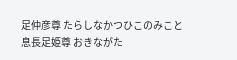足仲彦尊 たらしなかつひこのみこと
息長足姫尊 おきながた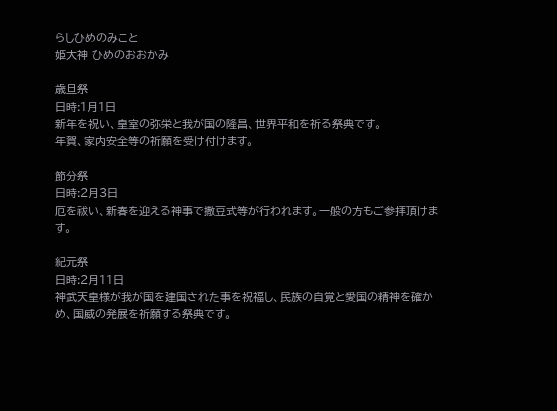らしひめのみこと
姫大神 ひめのおおかみ

歳旦祭
日時:1月1日
新年を祝い、皇室の弥栄と我が国の隆昌、世界平和を祈る祭典です。
年賀、家内安全等の祈願を受け付けます。

節分祭
日時:2月3日
厄を祓い、新春を迎える神事で撒豆式等が行われます。一般の方もご参拝頂けます。

紀元祭
日時:2月11日
神武天皇様が我が国を建国された事を祝福し、民族の自覚と愛国の精神を確かめ、国威の発展を祈願する祭典です。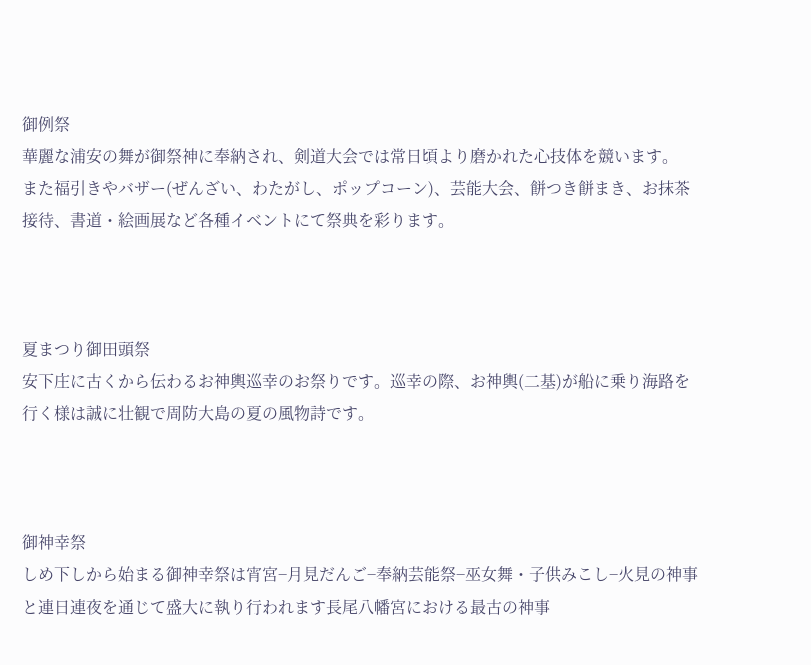御例祭
華麗な浦安の舞が御祭神に奉納され、剣道大会では常日頃より磨かれた心技体を競います。
また福引きやバザー(ぜんざい、わたがし、ポップコーン)、芸能大会、餅つき餅まき、お抹茶接待、書道・絵画展など各種イベントにて祭典を彩ります。



夏まつり御田頭祭
安下庄に古くから伝わるお神輿巡幸のお祭りです。巡幸の際、お神輿(二基)が船に乗り海路を行く様は誠に壮観で周防大島の夏の風物詩です。



御神幸祭
しめ下しから始まる御神幸祭は宵宮−月見だんご−奉納芸能祭−巫女舞・子供みこし−火見の神事と連日連夜を通じて盛大に執り行われます長尾八幡宮における最古の神事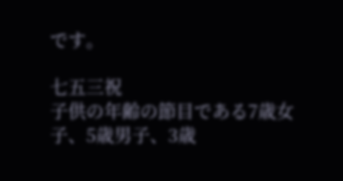です。

七五三祝
子供の年齢の節目である7歳女子、5歳男子、3歳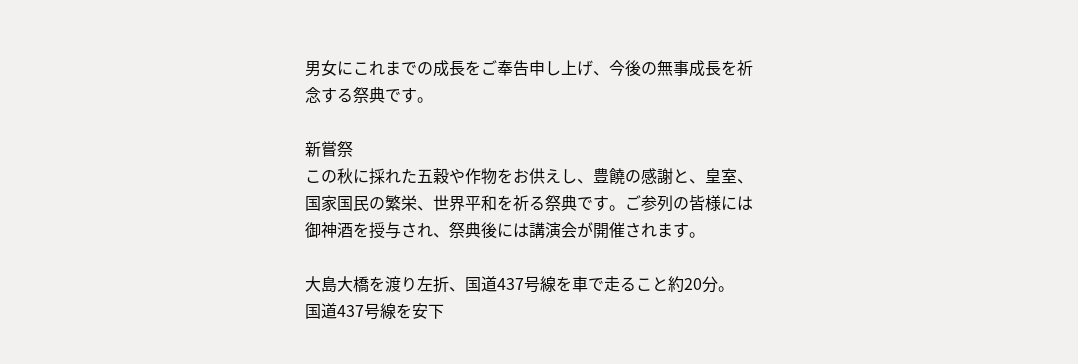男女にこれまでの成長をご奉告申し上げ、今後の無事成長を祈念する祭典です。

新嘗祭
この秋に採れた五穀や作物をお供えし、豊饒の感謝と、皇室、国家国民の繁栄、世界平和を祈る祭典です。ご参列の皆様には御神酒を授与され、祭典後には講演会が開催されます。

大島大橋を渡り左折、国道437号線を車で走ること約20分。
国道437号線を安下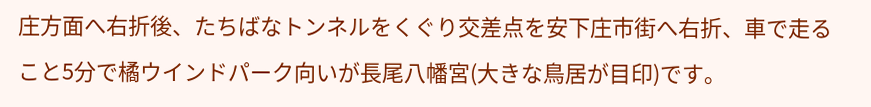庄方面へ右折後、たちばなトンネルをくぐり交差点を安下庄市街へ右折、車で走ること5分で橘ウインドパーク向いが長尾八幡宮(大きな鳥居が目印)です。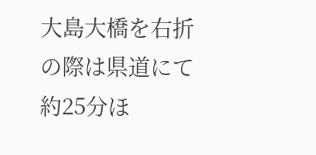大島大橋を右折の際は県道にて約25分ほ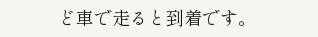ど車で走ると到着です。